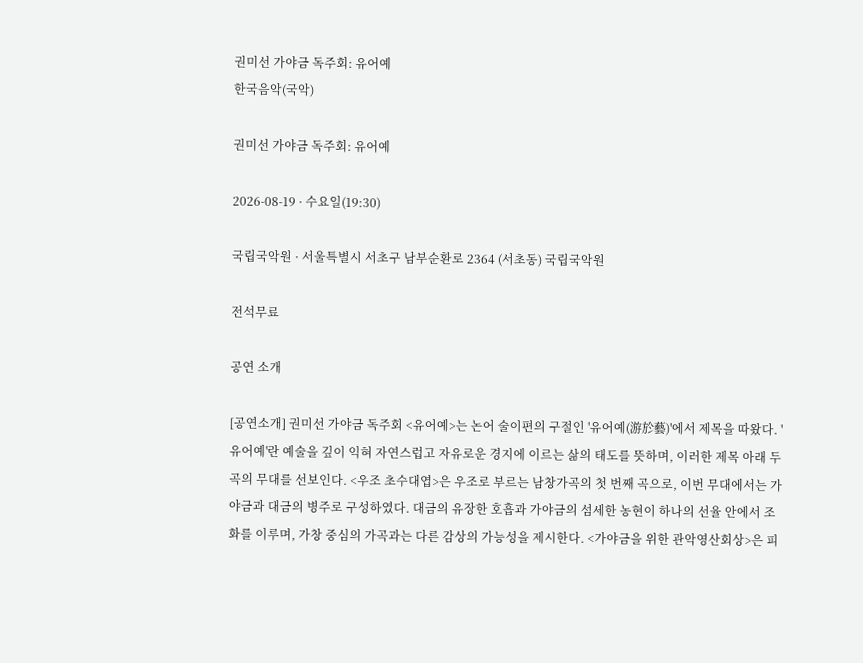권미선 가야금 독주회: 유어예
한국음악(국악)

권미선 가야금 독주회: 유어예

2026-08-19 · 수요일(19:30)

국립국악원 · 서울특별시 서초구 남부순환로 2364 (서초동) 국립국악원

전석무료

공연 소개

[공연소개] 권미선 가야금 독주회 <유어예>는 논어 술이편의 구절인 '유어예(游於藝)'에서 제목을 따왔다. '유어예'란 예술을 깊이 익혀 자연스럽고 자유로운 경지에 이르는 삶의 태도를 뜻하며, 이러한 제목 아래 두 곡의 무대를 선보인다. <우조 초수대엽>은 우조로 부르는 남창가곡의 첫 번째 곡으로, 이번 무대에서는 가야금과 대금의 병주로 구성하였다. 대금의 유장한 호흡과 가야금의 섬세한 농현이 하나의 선율 안에서 조화를 이루며, 가창 중심의 가곡과는 다른 감상의 가능성을 제시한다. <가야금을 위한 관악영산회상>은 피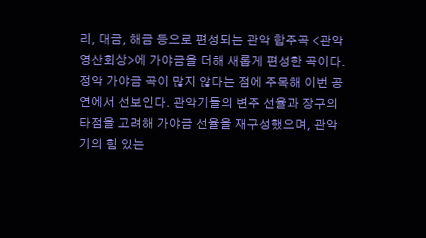리, 대금, 해금 등으로 편성되는 관악 합주곡 <관악영산회상>에 가야금을 더해 새롭게 편성한 곡이다. 정악 가야금 곡이 많지 않다는 점에 주목해 이번 공연에서 선보인다. 관악기들의 변주 선율과 장구의 타점을 고려해 가야금 선율을 재구성했으며, 관악기의 힘 있는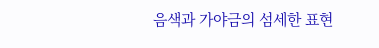음색과 가야금의 섬세한 표현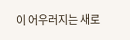이 어우러지는 새로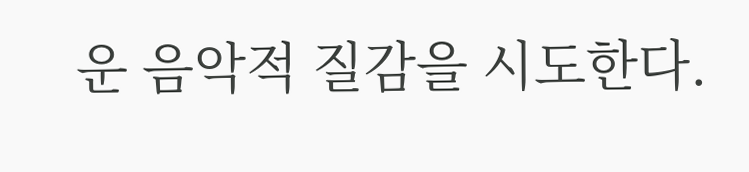운 음악적 질감을 시도한다.